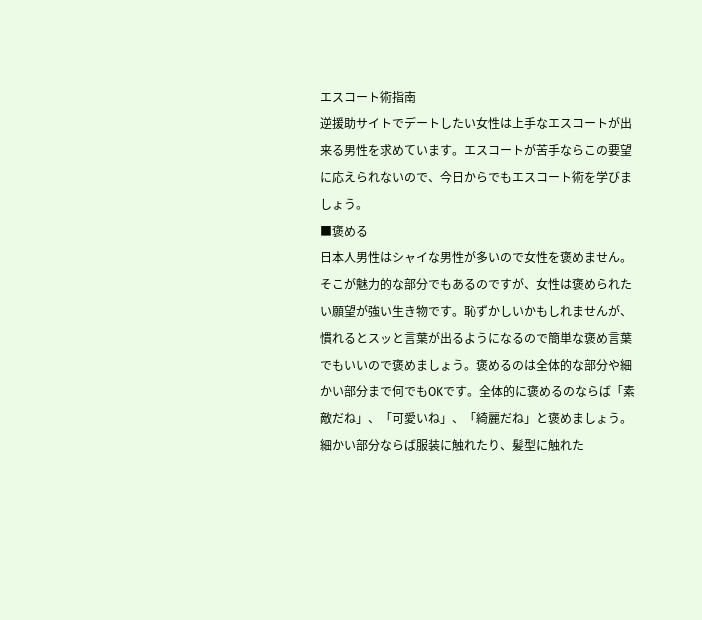エスコート術指南
逆援助サイトでデートしたい女性は上手なエスコートが出来る男性を求めています。エスコートが苦手ならこの要望に応えられないので、今日からでもエスコート術を学びましょう。
■褒める
日本人男性はシャイな男性が多いので女性を褒めません。そこが魅力的な部分でもあるのですが、女性は褒められたい願望が強い生き物です。恥ずかしいかもしれませんが、慣れるとスッと言葉が出るようになるので簡単な褒め言葉でもいいので褒めましょう。褒めるのは全体的な部分や細かい部分まで何でもOKです。全体的に褒めるのならば「素敵だね」、「可愛いね」、「綺麗だね」と褒めましょう。細かい部分ならば服装に触れたり、髪型に触れた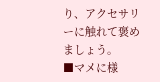り、アクセサリーに触れて褒めましょう。
■マメに様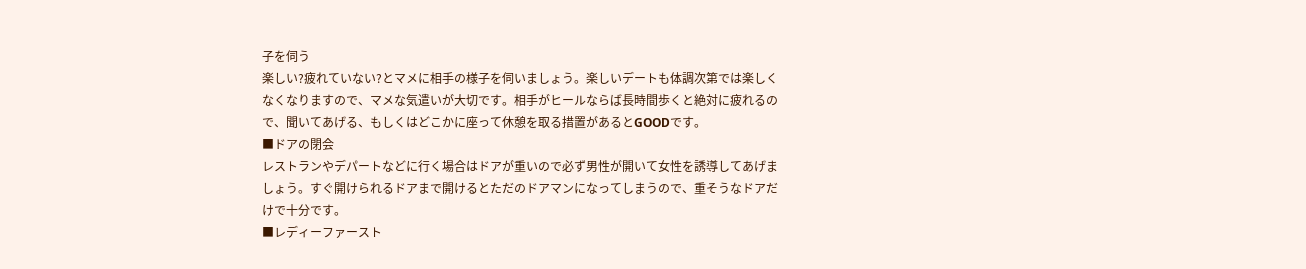子を伺う
楽しい?疲れていない?とマメに相手の様子を伺いましょう。楽しいデートも体調次第では楽しくなくなりますので、マメな気遣いが大切です。相手がヒールならば長時間歩くと絶対に疲れるので、聞いてあげる、もしくはどこかに座って休憩を取る措置があるとGOODです。
■ドアの閉会
レストランやデパートなどに行く場合はドアが重いので必ず男性が開いて女性を誘導してあげましょう。すぐ開けられるドアまで開けるとただのドアマンになってしまうので、重そうなドアだけで十分です。
■レディーファースト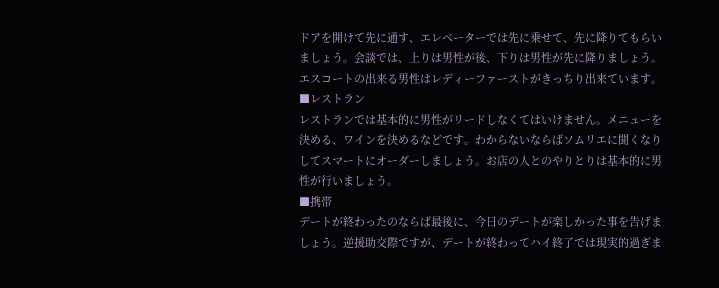ドアを開けて先に通す、エレベーターでは先に乗せて、先に降りてもらいましょう。会談では、上りは男性が後、下りは男性が先に降りましょう。エスコートの出来る男性はレディーファーストがきっちり出来ています。
■レストラン
レストランでは基本的に男性がリードしなくてはいけません。メニューを決める、ワインを決めるなどです。わからないならばソムリエに聞くなりしてスマートにオーダーしましょう。お店の人とのやりとりは基本的に男性が行いましょう。
■携帯
デートが終わったのならば最後に、今日のデートが楽しかった事を告げましょう。逆援助交際ですが、デートが終わってハイ終了では現実的過ぎま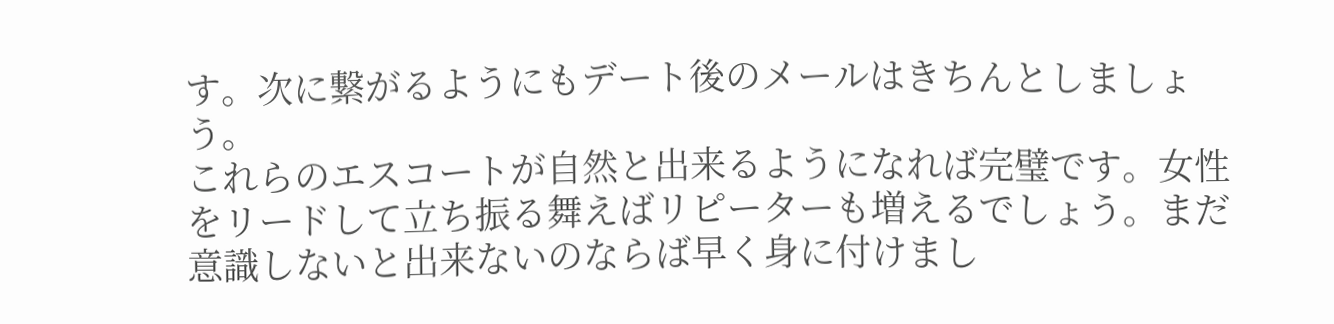す。次に繋がるようにもデート後のメールはきちんとしましょう。
これらのエスコートが自然と出来るようになれば完璧です。女性をリードして立ち振る舞えばリピーターも増えるでしょう。まだ意識しないと出来ないのならば早く身に付けまし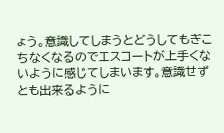ょう。意識してしまうとどうしてもぎこちなくなるのでエスコートが上手くないように感じてしまいます。意識せずとも出来るように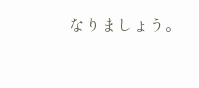なりましょう。